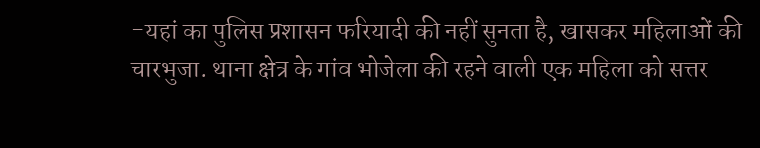-यहां का पुलिस प्रशासन फरियादी की नहीं सुनता है, खासकर महिलाओं की
चारभुजा. थाना क्षेत्र के गांव भोजेला की रहने वाली एक महिला को सत्तर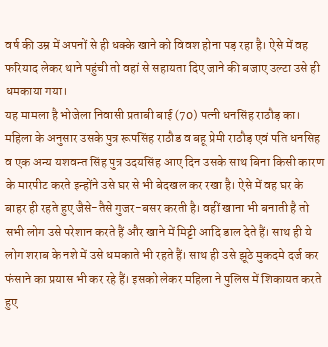वर्ष की उम्र में अपनों से ही धक्के खाने को विवश होना पड़ रहा है। ऐसे में वह फरियाद लेकर थाने पहुंची तो वहां से सहायता दिए जाने की बजाए उल्टा उसे ही धमकाया गया।
यह मामला है भोजेला निवासी प्रताबी बाई (70) पत्नी धनसिंह राठौड़ का। महिला के अनुसार उसके पुत्र रूपसिंह राठौड व बहू प्रेमी राठौड़ एवं पति धनसिह व एक अन्य यशवन्त सिंह पुत्र उदयसिंह आए दिन उसके साथ बिना किसी कारण के मारपीट करते इन्होंने उसे घर से भी बेदखल कर रखा है। ऐसे में वह घर के बाहर ही रहते हुए जैसे-तैसे गुजर-बसर करती है। वहीं खाना भी बनाती है तो सभी लोग उसे परेशान करते हैं और खाने में मिट्टी आदि डाल देते हैं। साथ ही ये लोग शराब के नशे में उसे धमकाते भी रहते हैं। साथ ही उसे झूठे मुकदमे दर्ज कर फंसाने का प्रयास भी कर रहे हैं। इसको लेकर महिला ने पुलिस में शिकायत करते हुए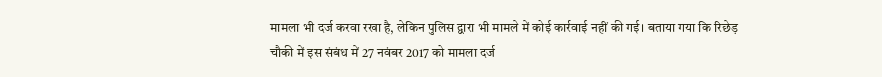मामला भी दर्ज करवा रखा है, लेकिन पुलिस द्वारा भी मामले में कोई कार्रवाई नहीं की गई। बताया गया कि रिछेड़ चौकी में इस संबंध में 27 नवंबर 2017 को मामला दर्ज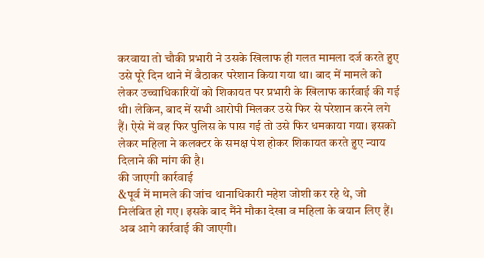करवाया तो चौकी प्रभारी ने उसके खिलाफ ही गलत मामला दर्ज करते हुए उसे पूरे दिन थाने में बैठाकर परेशान किया गया था। बाद में मामले को लेकर उच्चाधिकारियों को शिकायत पर प्रभारी के खिलाफ कार्रवाई की गई थी। लेकिन, बाद में सभी आरोपी मिलकर उसे फिर से परेशान करने लगे हैं। ऐसे में वह फिर पुलिस के पास गई तो उसे फिर धमकाया गया। इसको लेकर महिला ने कलक्टर के समक्ष पेश होकर शिकायत करते हुए न्याय दिलाने की मांग की है।
की जाएगी कार्रवाई
&पूर्व में मामले की जांच थानाधिकारी महेश जोशी कर रहे थे, जो निलंबित हो गए। इसके बाद मैंने मौका देखा व महिला के बयान लिए हैं। अब आगे कार्रवाई की जाएगी।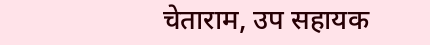चेताराम, उप सहायक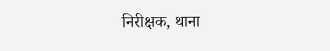निरीक्षक, थाना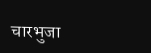चारभुजा